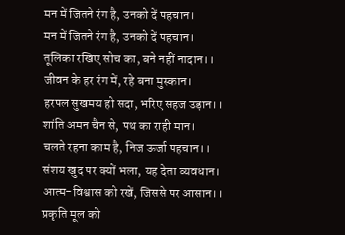मन में जितने रंग है, उनको दें पहचान।
मन में जितने रंग है, उनको दें पहचान।
तूलिका रखिए सोच का, बने नहीं नादान।।
जीवन के हर रंग में, रहे बना मुस्कान।
हरपल सुखमय हो सदा, भरिए सहज उड़ान।।
शांति अमन चैन से, पथ का राही मान।
चलते रहना काम है, निज ऊर्जा पहचान।।
संशय खुद पर क्यों भला, यह देता व्यवधान।
आत्म-विश्वास को रखें, जिससे पर आसान।।
प्रकृति मूल को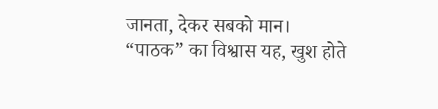जानता, देकर सबको मान।
“पाठक” का विश्वास यह, खुश होते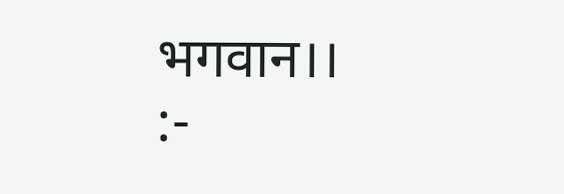भगवान।।
:-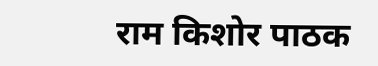राम किशोर पाठक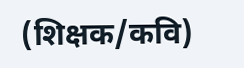(शिक्षक/कवि)